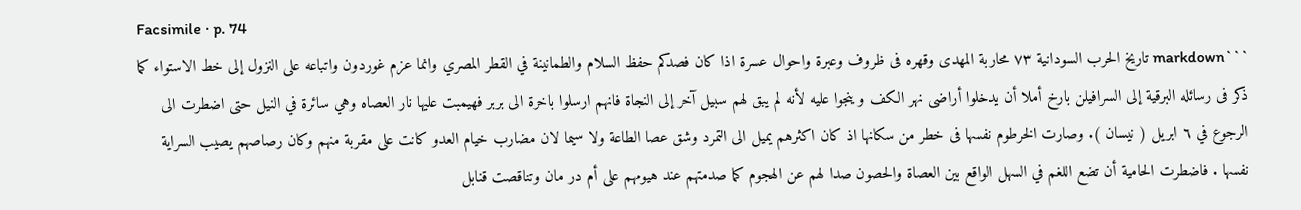Facsimile · p. 74
```markdown تاريخ الحرب السودانية ۷۳ محاربة المهدى وقهره فى ظروف وعبرة واحوال عسرة اذا كان فصدكم حفظ السلام والطمانينة في القطر المصري وانما عزم غوردون واتباعه على النزول إلى خط الاستواء كما ذكر فى رسائله البرقية إلى السرافيلن بارخ أملا أن يدخلوا أراضى نهر الكف و ينجوا عليه لأنه لم يبق لهم سبيل آخر إلى النجاة فانهم ارسلوا باخرة الى بربر فهيمبت عليها نار العصاه وهي سائرة في النيل حتى اضطرت الى الرجوع في ٦ ابريل ( نیسان ). وصارت الخرطوم نفسها فى خطر من سكانها اذ كان اكثرهم يميل الى التمرد وشق عصا الطاعة ولا سيما لان مضارب خيام العدو كانت على مقربة منهم وكان رصاصهم يصيب السراية نفسها . فاضطرت الحامية أن تضع اللغم في السهل الواقع بين العصاة والحصون صدا لهم عن الهجوم كما صدمتهم عند هيومهم على أم در مان وتناقصت قنابل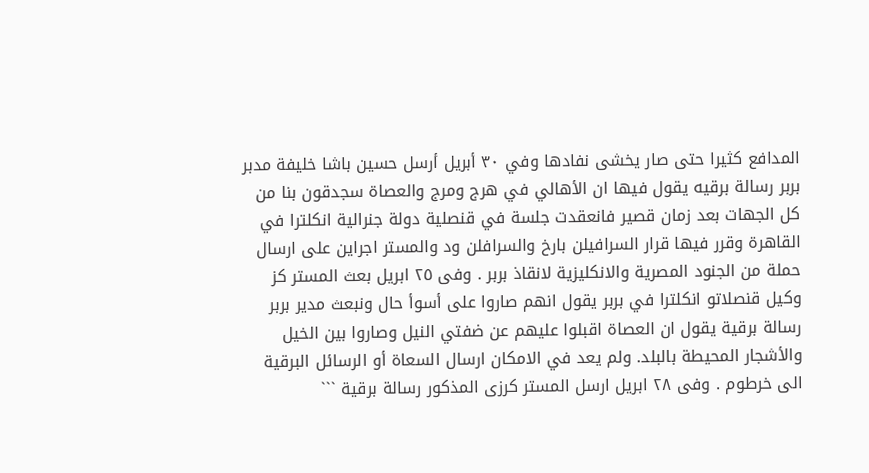المدافع كثيرا حتى صار يخشى نفادها وفي ٣٠ أبريل أرسل حسين باشا خليفة مدبر بربر رسالة برقيه يقول فيها ان الأهالي في هرج ومرج والعصاة سجدقون بنا من كل الجهات بعد زمان قصير فانعقدت جلسة في قنصلية دولة جنرالية انكلترا في القاهرة وقرر فيها قرار السرافيلن بارخ والسرافلن ود والمستر اجراين على ارسال حملة من الجنود المصرية والانكليزية لانقاذ بربر . وفى ٢٥ ابريل بعث المستر كز وكيل قنصلاتو انكلترا في بربر يقول انهم صاروا على أسوأ حال ونبعث مدير بربر رسالة برقية يقول ان العصاة اقبلوا عليهم عن ضفتي النيل وصاروا بين الخيل والأشجار المحيطة بالبلد. ولم يعد في الامكان ارسال السعاة أو الرسائل البرقية الى خرطوم . وفى ٢٨ ابريل ارسل المستر كرزى المذكور رسالة برقية ```